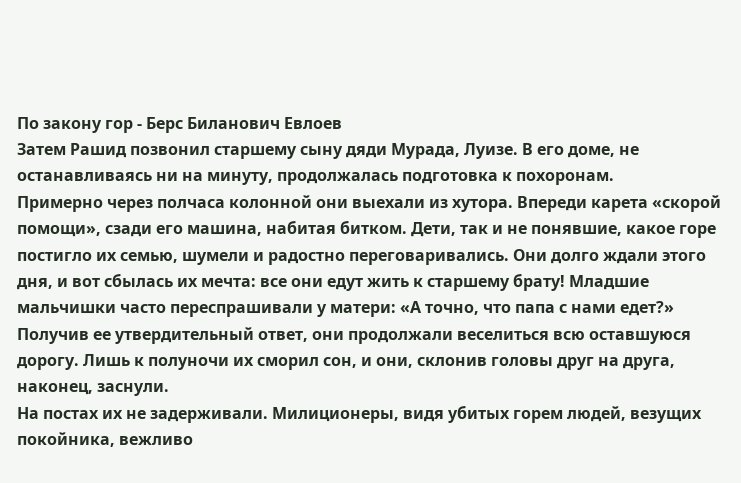По закону гор - Берс Биланович Евлоев
Затем Рашид позвонил старшему сыну дяди Мурада, Луизе. В его доме, не останавливаясь ни на минуту, продолжалась подготовка к похоронам.
Примерно через полчаса колонной они выехали из хутора. Впереди карета «скорой помощи», сзади его машина, набитая битком. Дети, так и не понявшие, какое горе постигло их семью, шумели и радостно переговаривались. Они долго ждали этого дня, и вот сбылась их мечта: все они едут жить к старшему брату! Младшие мальчишки часто переспрашивали у матери: «А точно, что папа с нами едет?» Получив ее утвердительный ответ, они продолжали веселиться всю оставшуюся дорогу. Лишь к полуночи их сморил сон, и они, склонив головы друг на друга, наконец, заснули.
На постах их не задерживали. Милиционеры, видя убитых горем людей, везущих покойника, вежливо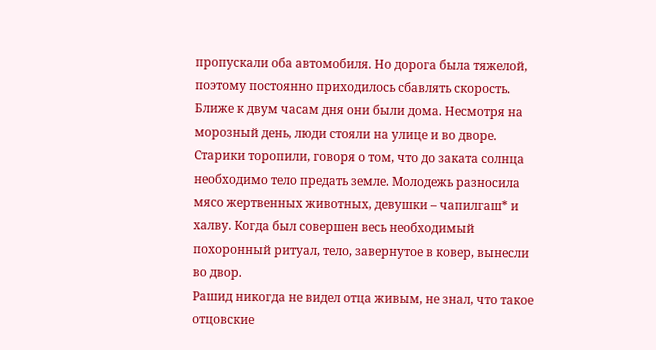пропускали оба автомобиля. Но дорога была тяжелой, поэтому постоянно приходилось сбавлять скорость.
Ближе к двум часам дня они были дома. Несмотря на морозный день, люди стояли на улице и во дворе. Старики торопили, говоря о том, что до заката солнца необходимо тело предать земле. Молодежь разносила мясо жертвенных животных, девушки – чапилгаш* и халву. Когда был совершен весь необходимый похоронный ритуал, тело, завернутое в ковер, вынесли во двор.
Рашид никогда не видел отца живым, не знал, что такое отцовские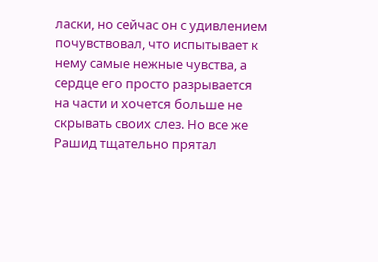ласки, но сейчас он с удивлением почувствовал, что испытывает к нему самые нежные чувства, а сердце его просто разрывается на части и хочется больше не скрывать своих слез. Но все же Рашид тщательно прятал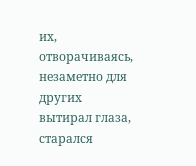их, отворачиваясь, незаметно для других вытирал глаза, старался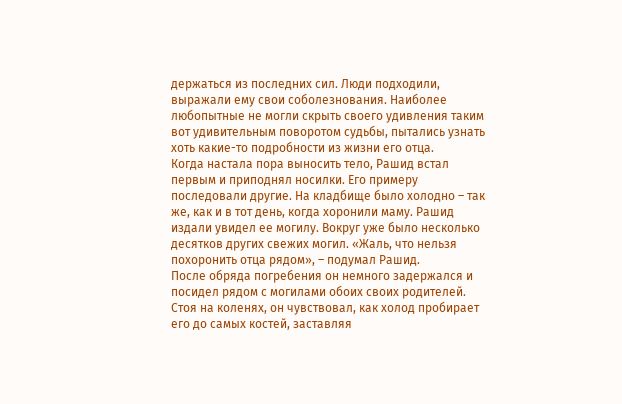держаться из последних сил. Люди подходили, выражали ему свои соболезнования. Наиболее любопытные не могли скрыть своего удивления таким вот удивительным поворотом судьбы, пытались узнать хоть какие-то подробности из жизни его отца.
Когда настала пора выносить тело, Рашид встал первым и приподнял носилки. Его примеру последовали другие. На кладбище было холодно – так же, как и в тот день, когда хоронили маму. Рашид издали увидел ее могилу. Вокруг уже было несколько десятков других свежих могил. «Жаль, что нельзя похоронить отца рядом», – подумал Рашид.
После обряда погребения он немного задержался и посидел рядом с могилами обоих своих родителей. Стоя на коленях, он чувствовал, как холод пробирает его до самых костей, заставляя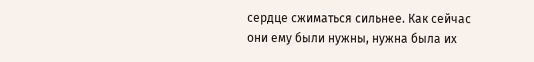сердце сжиматься сильнее. Как сейчас они ему были нужны, нужна была их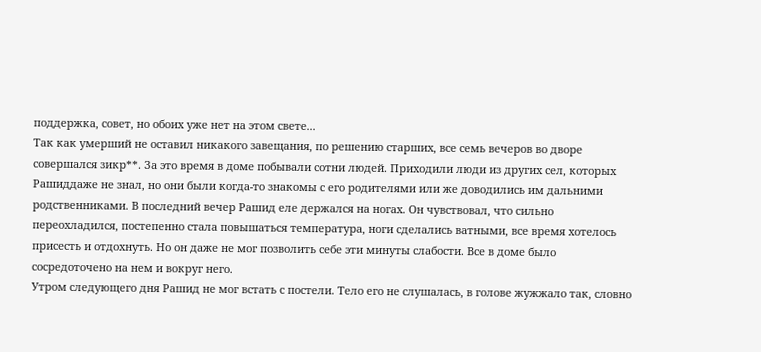поддержка, совет, но обоих уже нет на этом свете...
Так как умерший не оставил никакого завещания, по решению старших, все семь вечеров во дворе совершался зикр**. За это время в доме побывали сотни людей. Приходили люди из других сел, которых Рашиддаже не знал, но они были когда-то знакомы с его родителями или же доводились им дальними родственниками. В последний вечер Рашид еле держался на ногах. Он чувствовал, что сильно переохладился, постепенно стала повышаться температура, ноги сделались ватными, все время хотелось присесть и отдохнуть. Но он даже не мог позволить себе эти минуты слабости. Все в доме было сосредоточено на нем и вокруг него.
Утром следующего дня Рашид не мог встать с постели. Тело его не слушалась, в голове жужжало так, словно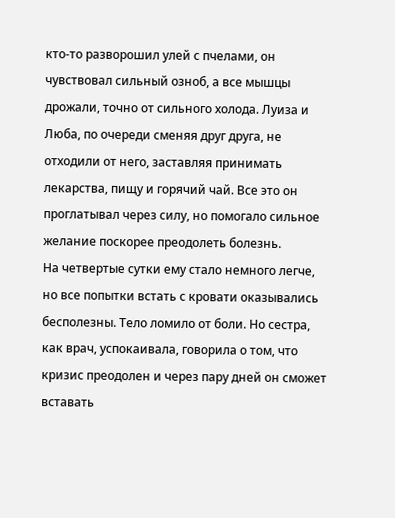кто-то разворошил улей с пчелами, он чувствовал сильный озноб, а все мышцы дрожали, точно от сильного холода. Луиза и Люба, по очереди сменяя друг друга, не отходили от него, заставляя принимать лекарства, пищу и горячий чай. Все это он проглатывал через силу, но помогало сильное желание поскорее преодолеть болезнь.
На четвертые сутки ему стало немного легче, но все попытки встать с кровати оказывались бесполезны. Тело ломило от боли. Но сестра, как врач, успокаивала, говорила о том, что кризис преодолен и через пару дней он сможет вставать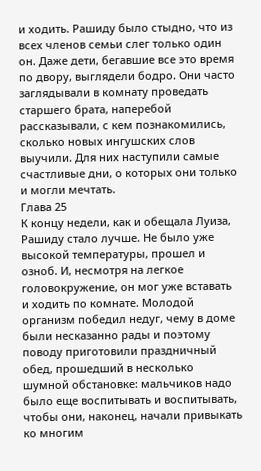и ходить. Рашиду было стыдно, что из всех членов семьи слег только один он. Даже дети, бегавшие все это время по двору, выглядели бодро. Они часто заглядывали в комнату проведать старшего брата, наперебой рассказывали, с кем познакомились, сколько новых ингушских слов выучили. Для них наступили самые счастливые дни, о которых они только и могли мечтать.
Глава 25
К концу недели, как и обещала Луиза, Рашиду стало лучше. Не было уже высокой температуры, прошел и озноб. И, несмотря на легкое головокружение, он мог уже вставать и ходить по комнате. Молодой организм победил недуг, чему в доме были несказанно рады и поэтому поводу приготовили праздничный обед, прошедший в несколько шумной обстановке: мальчиков надо было еще воспитывать и воспитывать, чтобы они, наконец, начали привыкать ко многим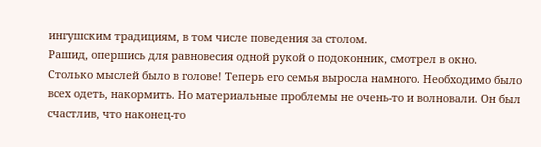ингушским традициям, в том числе поведения за столом.
Рашид, опершись для равновесия одной рукой о подоконник, смотрел в окно. Столько мыслей было в голове! Теперь его семья выросла намного. Необходимо было всех одеть, накормить. Но материальные проблемы не очень-то и волновали. Он был счастлив, что наконец-то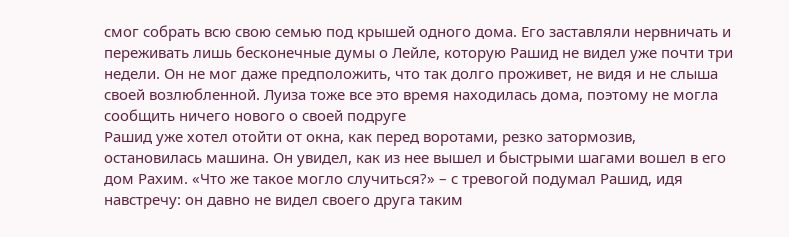смог собрать всю свою семью под крышей одного дома. Его заставляли нервничать и переживать лишь бесконечные думы о Лейле, которую Рашид не видел уже почти три недели. Он не мог даже предположить, что так долго проживет, не видя и не слыша своей возлюбленной. Луиза тоже все это время находилась дома, поэтому не могла сообщить ничего нового о своей подруге
Рашид уже хотел отойти от окна, как перед воротами, резко затормозив, остановилась машина. Он увидел, как из нее вышел и быстрыми шагами вошел в его дом Рахим. «Что же такое могло случиться?» – с тревогой подумал Рашид, идя навстречу: он давно не видел своего друга таким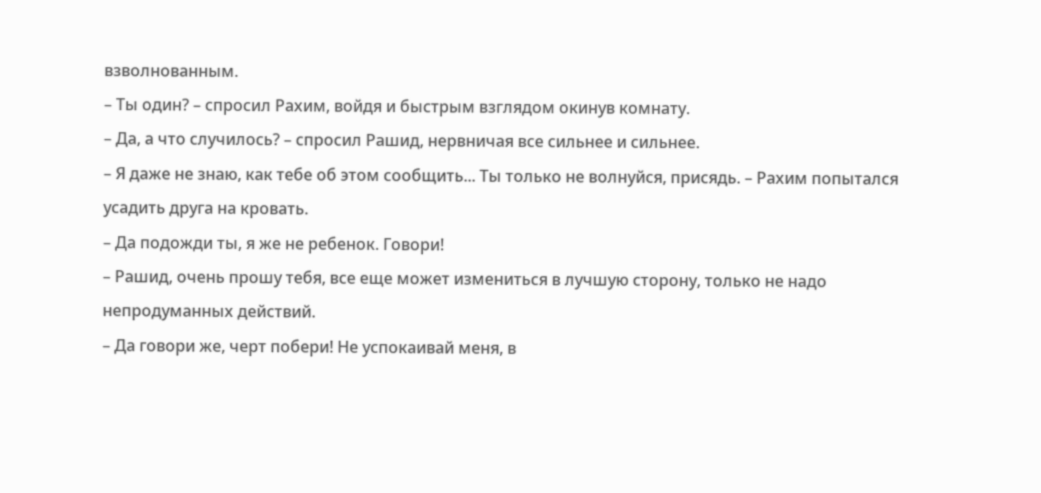взволнованным.
– Ты один? – спросил Рахим, войдя и быстрым взглядом окинув комнату.
– Да, а что случилось? – спросил Рашид, нервничая все сильнее и сильнее.
– Я даже не знаю, как тебе об этом сообщить... Ты только не волнуйся, присядь. – Рахим попытался усадить друга на кровать.
– Да подожди ты, я же не ребенок. Говори!
– Рашид, очень прошу тебя, все еще может измениться в лучшую сторону, только не надо непродуманных действий.
– Да говори же, черт побери! Не успокаивай меня, в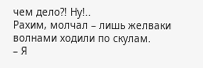чем дело?! Ну!..
Рахим, молчал – лишь желваки волнами ходили по скулам.
– Я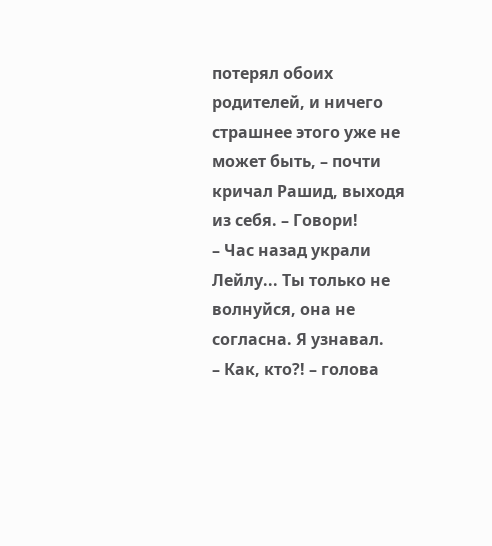потерял обоих родителей, и ничего страшнее этого уже не может быть, – почти кричал Рашид, выходя из себя. – Говори!
– Час назад украли Лейлу... Ты только не волнуйся, она не согласна. Я узнавал.
– Как, кто?! – голова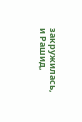закружилась, и Рашид,